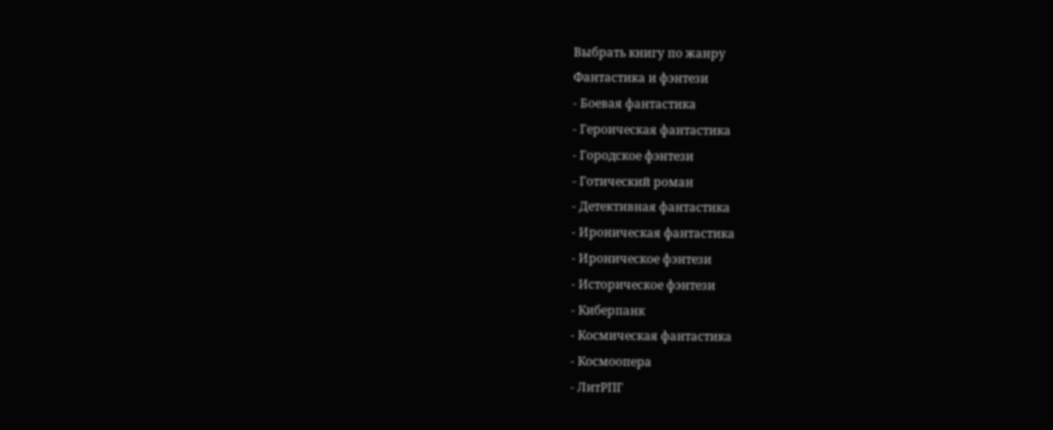Выбрать книгу по жанру
Фантастика и фэнтези
- Боевая фантастика
- Героическая фантастика
- Городское фэнтези
- Готический роман
- Детективная фантастика
- Ироническая фантастика
- Ироническое фэнтези
- Историческое фэнтези
- Киберпанк
- Космическая фантастика
- Космоопера
- ЛитРПГ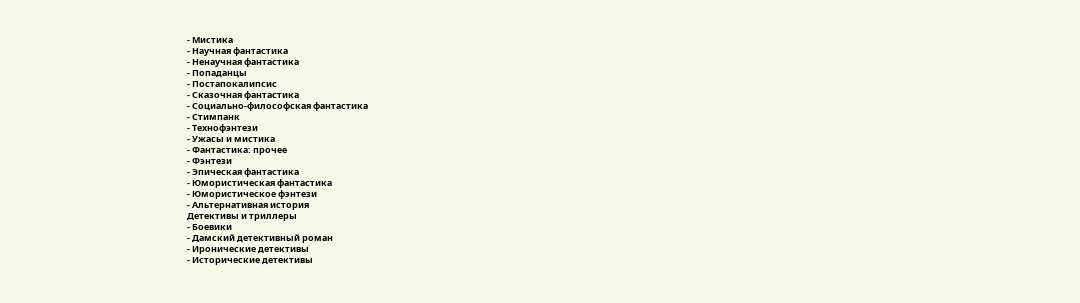- Мистика
- Научная фантастика
- Ненаучная фантастика
- Попаданцы
- Постапокалипсис
- Сказочная фантастика
- Социально-философская фантастика
- Стимпанк
- Технофэнтези
- Ужасы и мистика
- Фантастика: прочее
- Фэнтези
- Эпическая фантастика
- Юмористическая фантастика
- Юмористическое фэнтези
- Альтернативная история
Детективы и триллеры
- Боевики
- Дамский детективный роман
- Иронические детективы
- Исторические детективы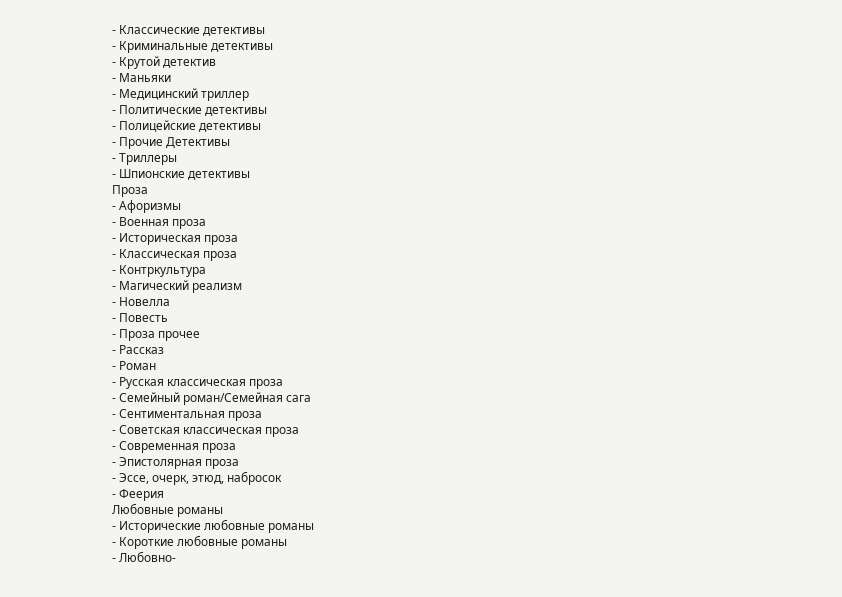- Классические детективы
- Криминальные детективы
- Крутой детектив
- Маньяки
- Медицинский триллер
- Политические детективы
- Полицейские детективы
- Прочие Детективы
- Триллеры
- Шпионские детективы
Проза
- Афоризмы
- Военная проза
- Историческая проза
- Классическая проза
- Контркультура
- Магический реализм
- Новелла
- Повесть
- Проза прочее
- Рассказ
- Роман
- Русская классическая проза
- Семейный роман/Семейная сага
- Сентиментальная проза
- Советская классическая проза
- Современная проза
- Эпистолярная проза
- Эссе, очерк, этюд, набросок
- Феерия
Любовные романы
- Исторические любовные романы
- Короткие любовные романы
- Любовно-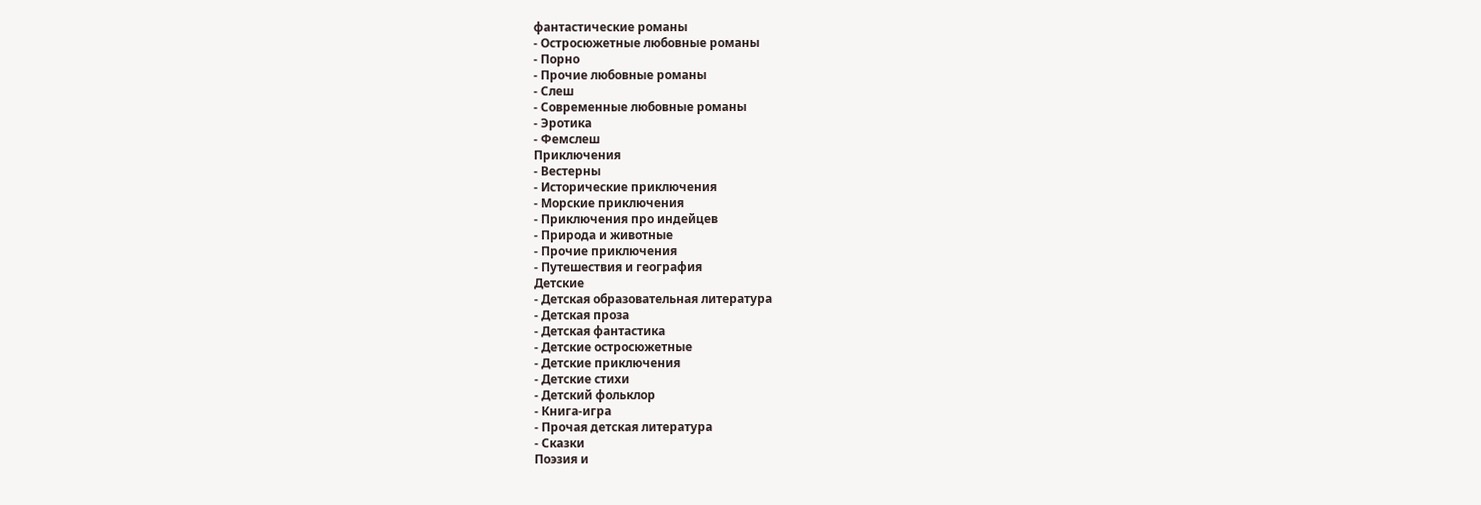фантастические романы
- Остросюжетные любовные романы
- Порно
- Прочие любовные романы
- Слеш
- Современные любовные романы
- Эротика
- Фемслеш
Приключения
- Вестерны
- Исторические приключения
- Морские приключения
- Приключения про индейцев
- Природа и животные
- Прочие приключения
- Путешествия и география
Детские
- Детская образовательная литература
- Детская проза
- Детская фантастика
- Детские остросюжетные
- Детские приключения
- Детские стихи
- Детский фольклор
- Книга-игра
- Прочая детская литература
- Сказки
Поэзия и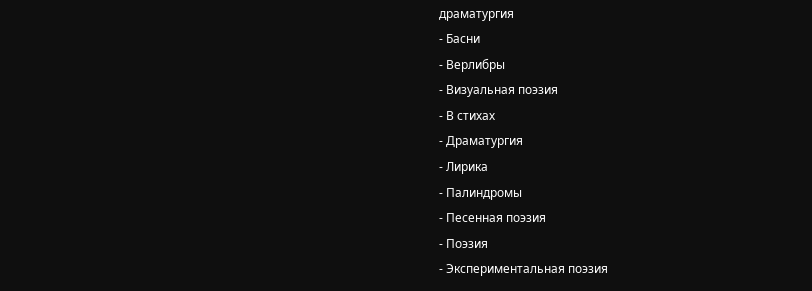драматургия
- Басни
- Верлибры
- Визуальная поэзия
- В стихах
- Драматургия
- Лирика
- Палиндромы
- Песенная поэзия
- Поэзия
- Экспериментальная поэзия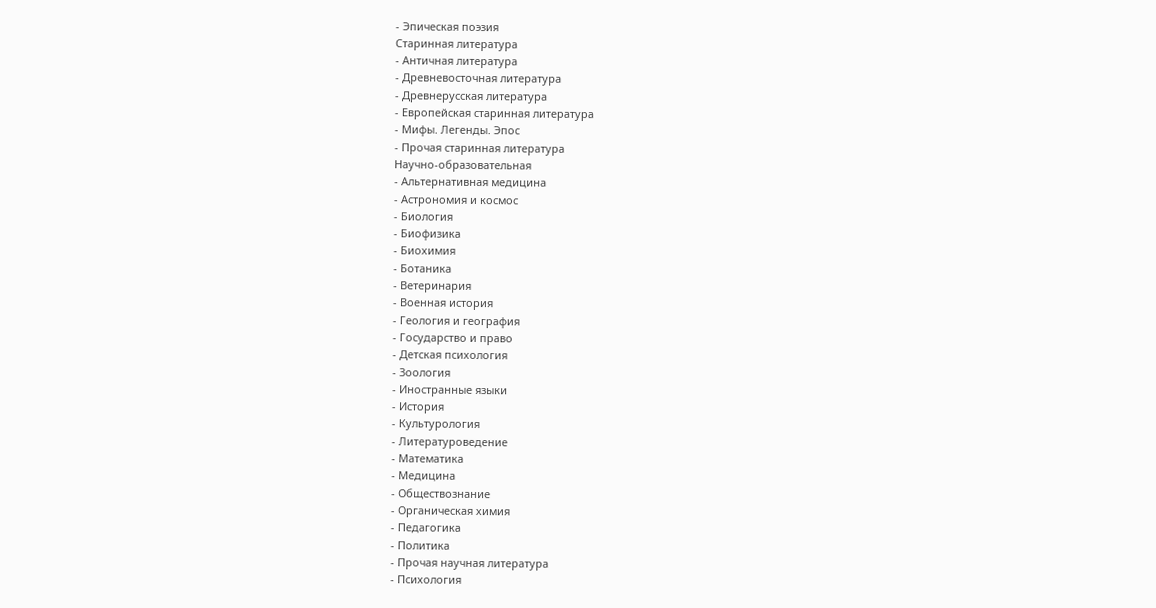- Эпическая поэзия
Старинная литература
- Античная литература
- Древневосточная литература
- Древнерусская литература
- Европейская старинная литература
- Мифы. Легенды. Эпос
- Прочая старинная литература
Научно-образовательная
- Альтернативная медицина
- Астрономия и космос
- Биология
- Биофизика
- Биохимия
- Ботаника
- Ветеринария
- Военная история
- Геология и география
- Государство и право
- Детская психология
- Зоология
- Иностранные языки
- История
- Культурология
- Литературоведение
- Математика
- Медицина
- Обществознание
- Органическая химия
- Педагогика
- Политика
- Прочая научная литература
- Психология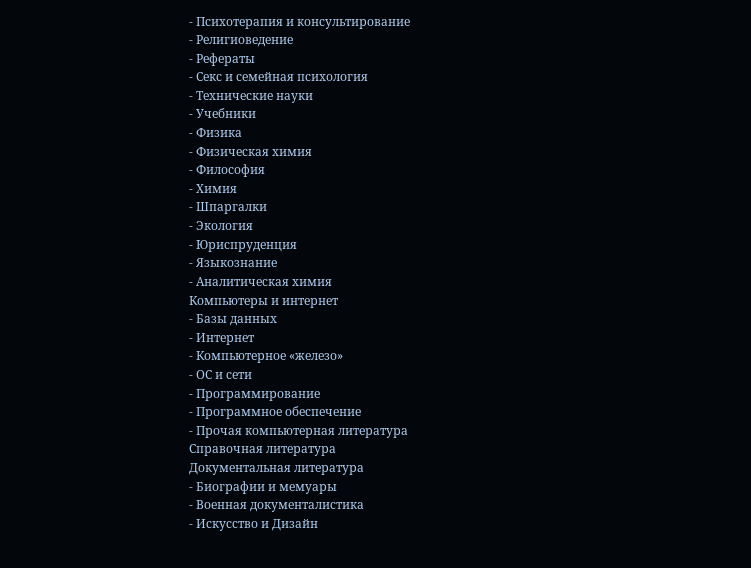- Психотерапия и консультирование
- Религиоведение
- Рефераты
- Секс и семейная психология
- Технические науки
- Учебники
- Физика
- Физическая химия
- Философия
- Химия
- Шпаргалки
- Экология
- Юриспруденция
- Языкознание
- Аналитическая химия
Компьютеры и интернет
- Базы данных
- Интернет
- Компьютерное «железо»
- ОС и сети
- Программирование
- Программное обеспечение
- Прочая компьютерная литература
Справочная литература
Документальная литература
- Биографии и мемуары
- Военная документалистика
- Искусство и Дизайн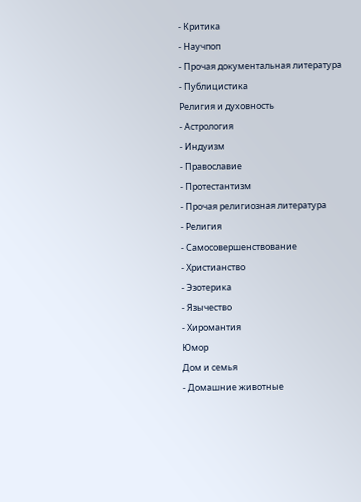- Критика
- Научпоп
- Прочая документальная литература
- Публицистика
Религия и духовность
- Астрология
- Индуизм
- Православие
- Протестантизм
- Прочая религиозная литература
- Религия
- Самосовершенствование
- Христианство
- Эзотерика
- Язычество
- Хиромантия
Юмор
Дом и семья
- Домашние животные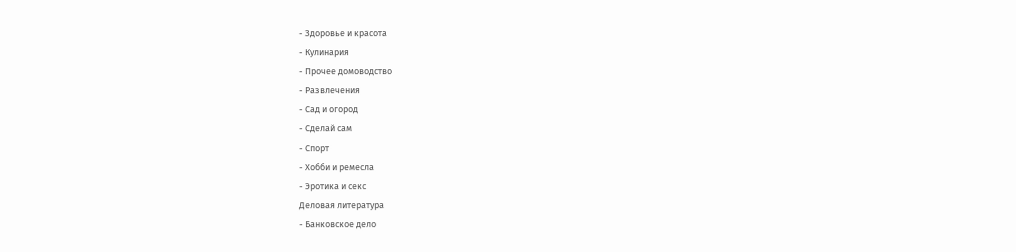- Здоровье и красота
- Кулинария
- Прочее домоводство
- Развлечения
- Сад и огород
- Сделай сам
- Спорт
- Хобби и ремесла
- Эротика и секс
Деловая литература
- Банковское дело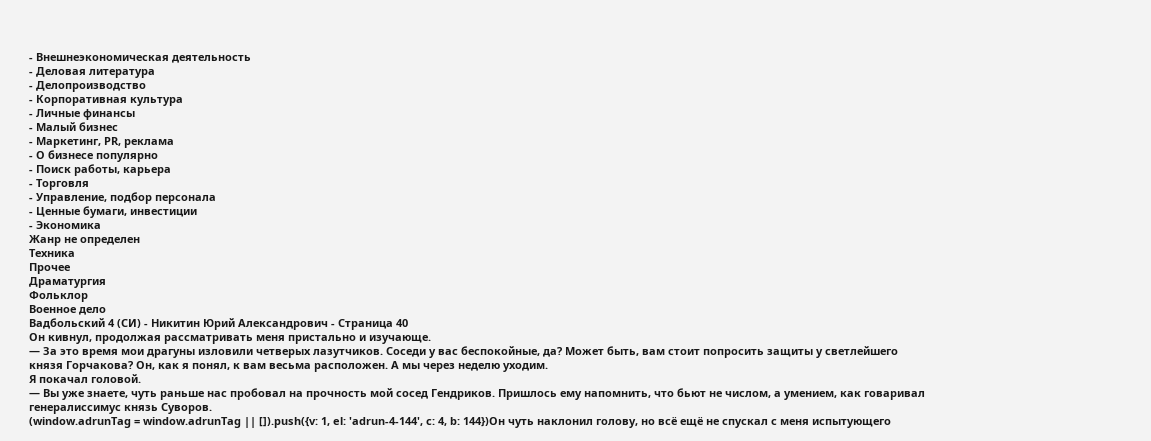- Внешнеэкономическая деятельность
- Деловая литература
- Делопроизводство
- Корпоративная культура
- Личные финансы
- Малый бизнес
- Маркетинг, PR, реклама
- О бизнесе популярно
- Поиск работы, карьера
- Торговля
- Управление, подбор персонала
- Ценные бумаги, инвестиции
- Экономика
Жанр не определен
Техника
Прочее
Драматургия
Фольклор
Военное дело
Вадбольский 4 (СИ) - Никитин Юрий Александрович - Страница 40
Он кивнул, продолжая рассматривать меня пристально и изучающе.
— За это время мои драгуны изловили четверых лазутчиков. Соседи у вас беспокойные, да? Может быть, вам стоит попросить защиты у светлейшего князя Горчакова? Он, как я понял, к вам весьма расположен. А мы через неделю уходим.
Я покачал головой.
— Вы уже знаете, чуть раньше нас пробовал на прочность мой сосед Гендриков. Пришлось ему напомнить, что бьют не числом, а умением, как говаривал генералиссимус князь Суворов.
(window.adrunTag = window.adrunTag || []).push({v: 1, el: 'adrun-4-144', c: 4, b: 144})Он чуть наклонил голову, но всё ещё не спускал с меня испытующего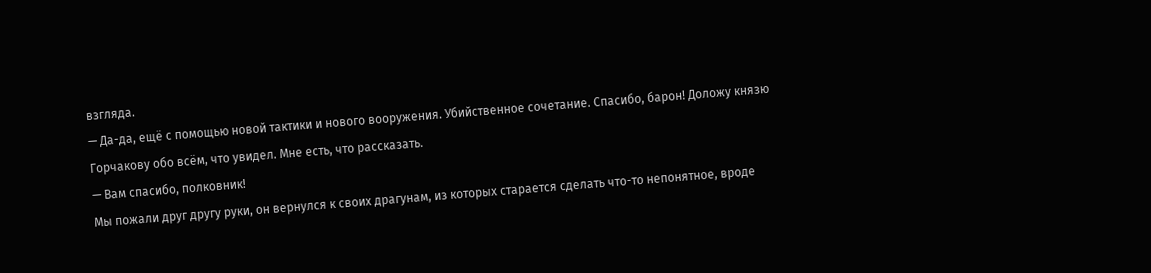взгляда.
— Да-да, ещё с помощью новой тактики и нового вооружения. Убийственное сочетание. Спасибо, барон! Доложу князю Горчакову обо всём, что увидел. Мне есть, что рассказать.
— Вам спасибо, полковник!
Мы пожали друг другу руки, он вернулся к своих драгунам, из которых старается сделать что-то непонятное, вроде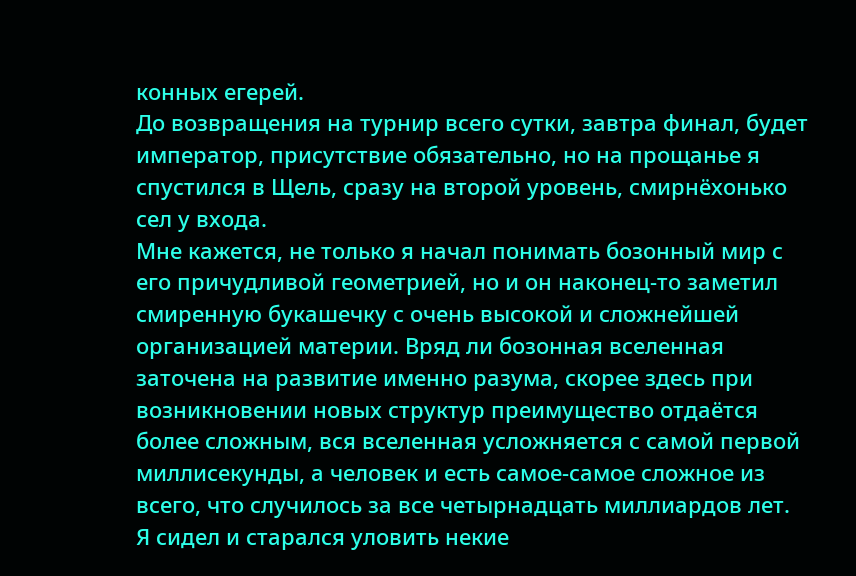конных егерей.
До возвращения на турнир всего сутки, завтра финал, будет император, присутствие обязательно, но на прощанье я спустился в Щель, сразу на второй уровень, смирнёхонько сел у входа.
Мне кажется, не только я начал понимать бозонный мир с его причудливой геометрией, но и он наконец-то заметил смиренную букашечку с очень высокой и сложнейшей организацией материи. Вряд ли бозонная вселенная заточена на развитие именно разума, скорее здесь при возникновении новых структур преимущество отдаётся более сложным, вся вселенная усложняется с самой первой миллисекунды, а человек и есть самое-самое сложное из всего, что случилось за все четырнадцать миллиардов лет.
Я сидел и старался уловить некие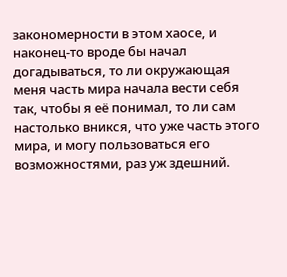закономерности в этом хаосе, и наконец-то вроде бы начал догадываться, то ли окружающая меня часть мира начала вести себя так, чтобы я её понимал, то ли сам настолько вникся, что уже часть этого мира, и могу пользоваться его возможностями, раз уж здешний.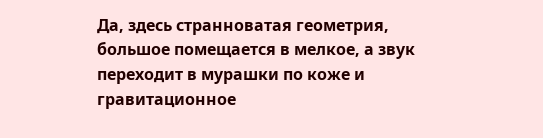Да, здесь странноватая геометрия, большое помещается в мелкое, а звук переходит в мурашки по коже и гравитационное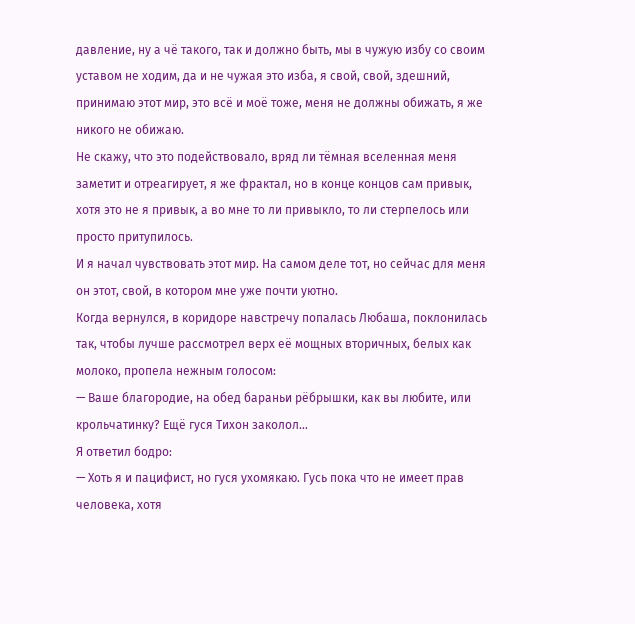давление, ну а чё такого, так и должно быть, мы в чужую избу со своим уставом не ходим, да и не чужая это изба, я свой, свой, здешний, принимаю этот мир, это всё и моё тоже, меня не должны обижать, я же никого не обижаю.
Не скажу, что это подействовало, вряд ли тёмная вселенная меня заметит и отреагирует, я же фрактал, но в конце концов сам привык, хотя это не я привык, а во мне то ли привыкло, то ли стерпелось или просто притупилось.
И я начал чувствовать этот мир. На самом деле тот, но сейчас для меня он этот, свой, в котором мне уже почти уютно.
Когда вернулся, в коридоре навстречу попалась Любаша, поклонилась так, чтобы лучше рассмотрел верх её мощных вторичных, белых как молоко, пропела нежным голосом:
— Ваше благородие, на обед бараньи рёбрышки, как вы любите, или крольчатинку? Ещё гуся Тихон заколол…
Я ответил бодро:
— Хоть я и пацифист, но гуся ухомякаю. Гусь пока что не имеет прав человека, хотя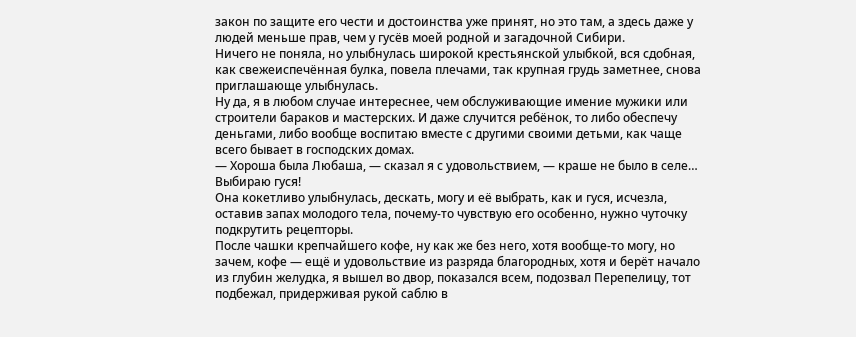закон по защите его чести и достоинства уже принят, но это там, а здесь даже у людей меньше прав, чем у гусёв моей родной и загадочной Сибири.
Ничего не поняла, но улыбнулась широкой крестьянской улыбкой, вся сдобная, как свежеиспечённая булка, повела плечами, так крупная грудь заметнее, снова приглашающе улыбнулась.
Ну да, я в любом случае интереснее, чем обслуживающие имение мужики или строители бараков и мастерских. И даже случится ребёнок, то либо обеспечу деньгами, либо вообще воспитаю вместе с другими своими детьми, как чаще всего бывает в господских домах.
— Хороша была Любаша, — сказал я с удовольствием, — краше не было в селе… Выбираю гуся!
Она кокетливо улыбнулась, дескать, могу и её выбрать, как и гуся, исчезла, оставив запах молодого тела, почему-то чувствую его особенно, нужно чуточку подкрутить рецепторы.
После чашки крепчайшего кофе, ну как же без него, хотя вообще-то могу, но зачем, кофе — ещё и удовольствие из разряда благородных, хотя и берёт начало из глубин желудка, я вышел во двор, показался всем, подозвал Перепелицу, тот подбежал, придерживая рукой саблю в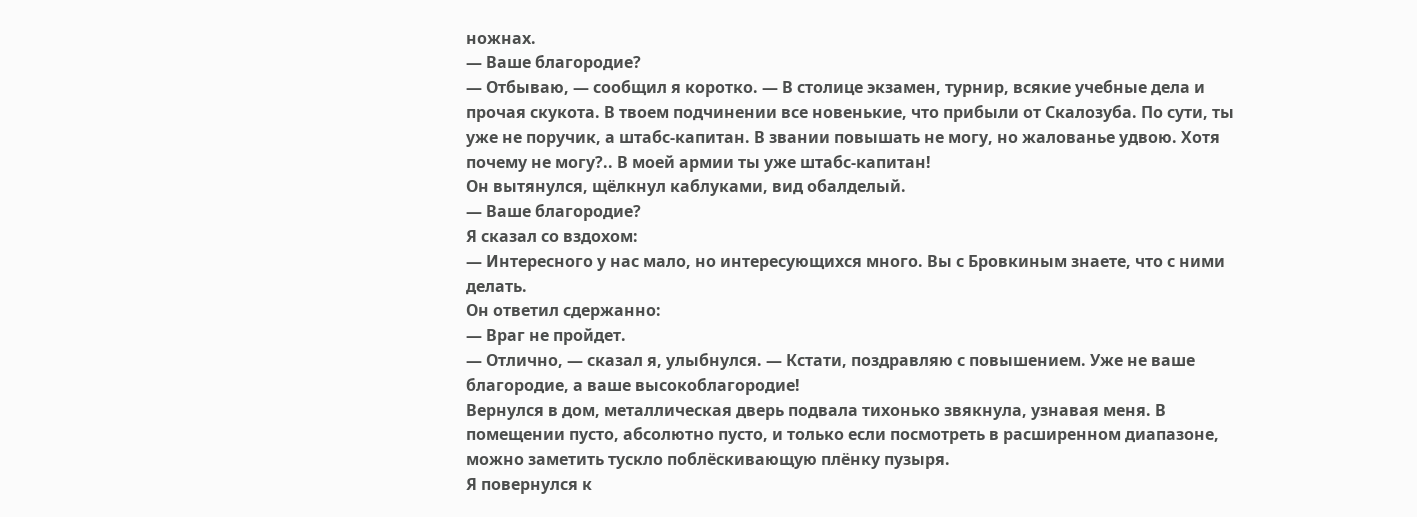ножнах.
— Ваше благородие?
— Отбываю, — сообщил я коротко. — В столице экзамен, турнир, всякие учебные дела и прочая скукота. В твоем подчинении все новенькие, что прибыли от Скалозуба. По сути, ты уже не поручик, а штабс-капитан. В звании повышать не могу, но жалованье удвою. Хотя почему не могу?.. В моей армии ты уже штабс-капитан!
Он вытянулся, щёлкнул каблуками, вид обалделый.
— Ваше благородие?
Я сказал со вздохом:
— Интересного у нас мало, но интересующихся много. Вы с Бровкиным знаете, что с ними делать.
Он ответил сдержанно:
— Враг не пройдет.
— Отлично, — сказал я, улыбнулся. — Кстати, поздравляю с повышением. Уже не ваше благородие, а ваше высокоблагородие!
Вернулся в дом, металлическая дверь подвала тихонько звякнула, узнавая меня. В помещении пусто, абсолютно пусто, и только если посмотреть в расширенном диапазоне, можно заметить тускло поблёскивающую плёнку пузыря.
Я повернулся к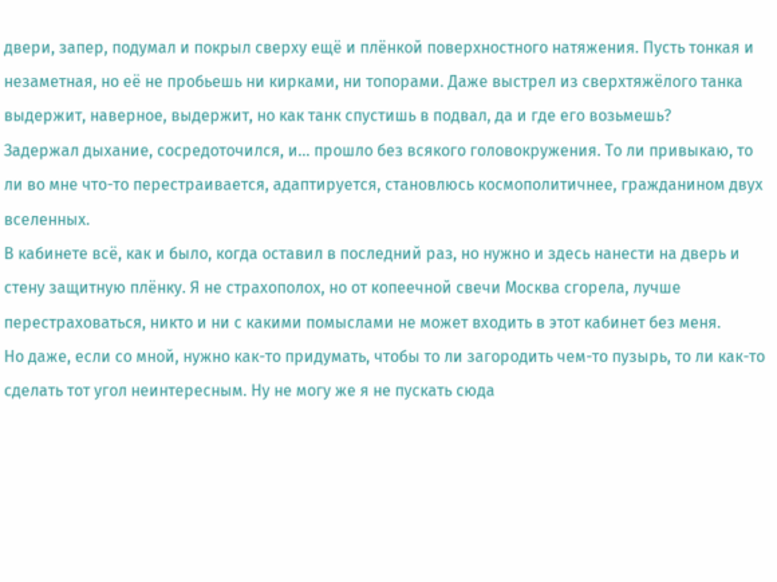двери, запер, подумал и покрыл сверху ещё и плёнкой поверхностного натяжения. Пусть тонкая и незаметная, но её не пробьешь ни кирками, ни топорами. Даже выстрел из сверхтяжёлого танка выдержит, наверное, выдержит, но как танк спустишь в подвал, да и где его возьмешь?
Задержал дыхание, сосредоточился, и… прошло без всякого головокружения. То ли привыкаю, то ли во мне что-то перестраивается, адаптируется, становлюсь космополитичнее, гражданином двух вселенных.
В кабинете всё, как и было, когда оставил в последний раз, но нужно и здесь нанести на дверь и стену защитную плёнку. Я не страхополох, но от копеечной свечи Москва сгорела, лучше перестраховаться, никто и ни с какими помыслами не может входить в этот кабинет без меня.
Но даже, если со мной, нужно как-то придумать, чтобы то ли загородить чем-то пузырь, то ли как-то сделать тот угол неинтересным. Ну не могу же я не пускать сюда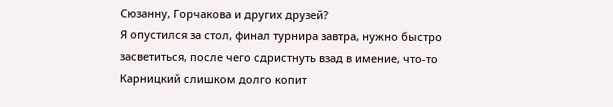Сюзанну, Горчакова и других друзей?
Я опустился за стол, финал турнира завтра, нужно быстро засветиться, после чего сдристнуть взад в имение, что-то Карницкий слишком долго копит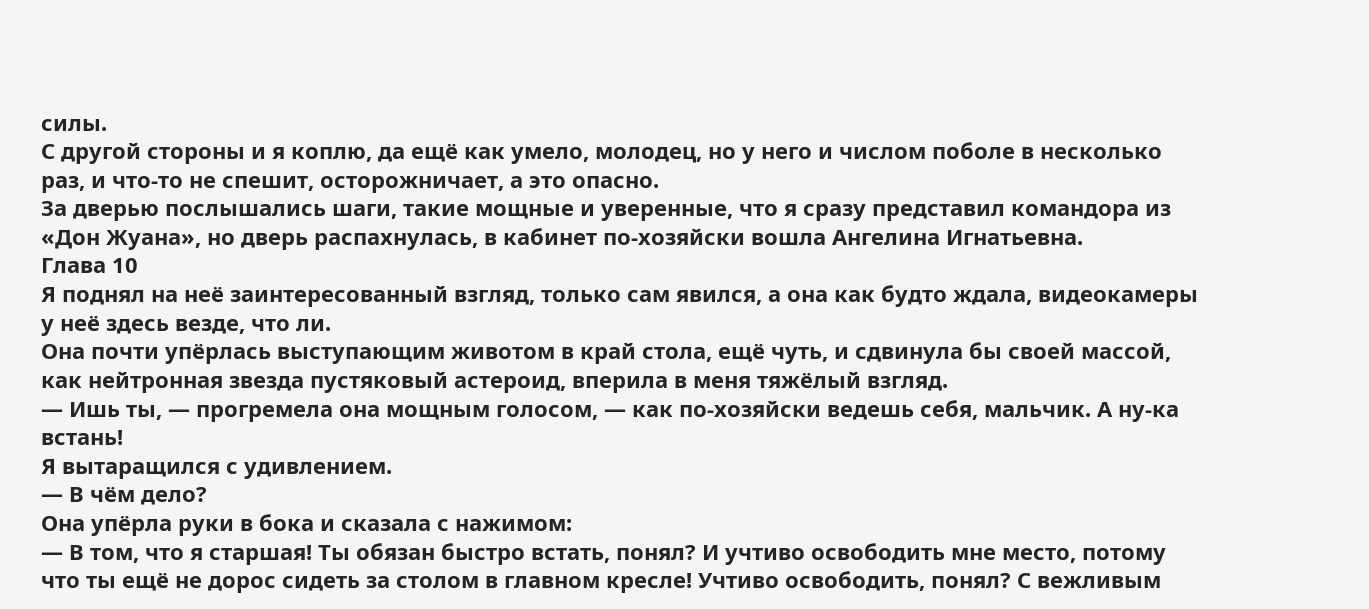силы.
С другой стороны и я коплю, да ещё как умело, молодец, но у него и числом поболе в несколько раз, и что-то не спешит, осторожничает, а это опасно.
За дверью послышались шаги, такие мощные и уверенные, что я сразу представил командора из «Дон Жуана», но дверь распахнулась, в кабинет по-хозяйски вошла Ангелина Игнатьевна.
Глава 10
Я поднял на неё заинтересованный взгляд, только сам явился, а она как будто ждала, видеокамеры у неё здесь везде, что ли.
Она почти упёрлась выступающим животом в край стола, ещё чуть, и сдвинула бы своей массой, как нейтронная звезда пустяковый астероид, вперила в меня тяжёлый взгляд.
— Ишь ты, — прогремела она мощным голосом, — как по-хозяйски ведешь себя, мальчик. А ну-ка встань!
Я вытаращился с удивлением.
— В чём дело?
Она упёрла руки в бока и сказала с нажимом:
— В том, что я старшая! Ты обязан быстро встать, понял? И учтиво освободить мне место, потому что ты ещё не дорос сидеть за столом в главном кресле! Учтиво освободить, понял? С вежливым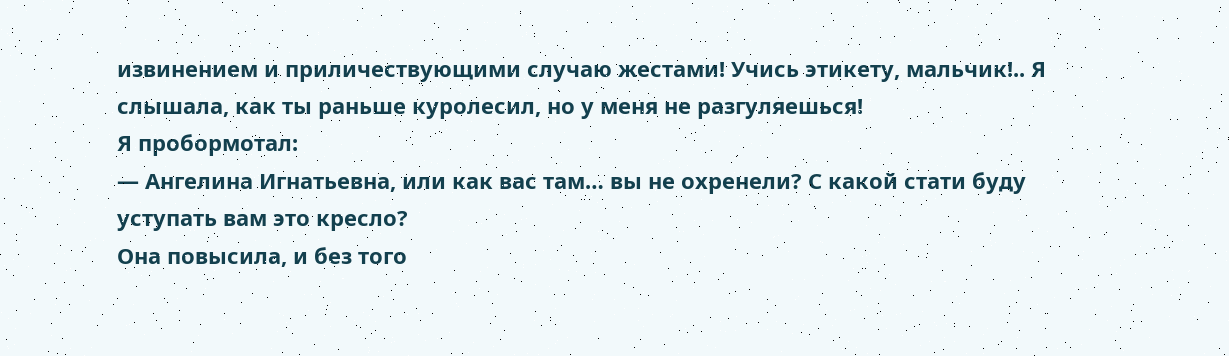извинением и приличествующими случаю жестами! Учись этикету, мальчик!.. Я слышала, как ты раньше куролесил, но у меня не разгуляешься!
Я пробормотал:
— Ангелина Игнатьевна, или как вас там… вы не охренели? С какой стати буду уступать вам это кресло?
Она повысила, и без того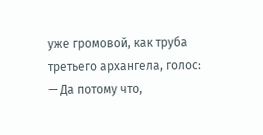уже громовой, как труба третьего архангела, голос:
— Да потому что,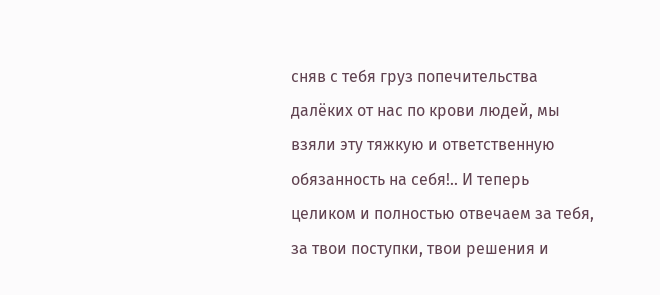сняв с тебя груз попечительства далёких от нас по крови людей, мы взяли эту тяжкую и ответственную обязанность на себя!.. И теперь целиком и полностью отвечаем за тебя, за твои поступки, твои решения и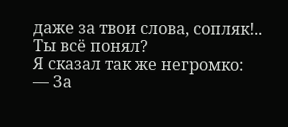даже за твои слова, сопляк!.. Ты всё понял?
Я сказал так же негромко:
— За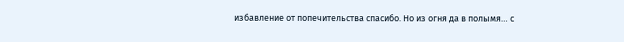избавление от попечительства спасибо. Но из огня да в полымя… с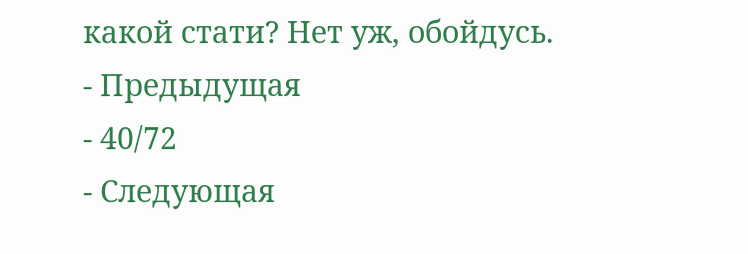какой стати? Нет уж, обойдусь.
- Предыдущая
- 40/72
- Следующая